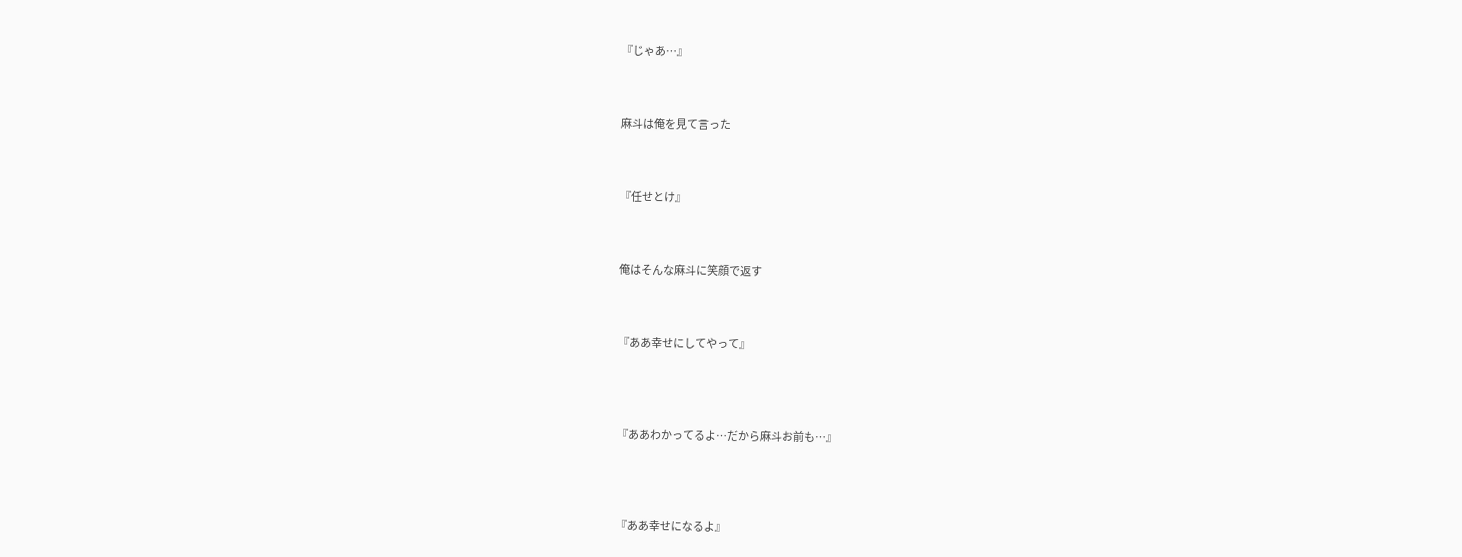『じゃあ…』



麻斗は俺を見て言った



『任せとけ』



俺はそんな麻斗に笑顔で返す



『ああ幸せにしてやって』




『ああわかってるよ…だから麻斗お前も…』




『ああ幸せになるよ』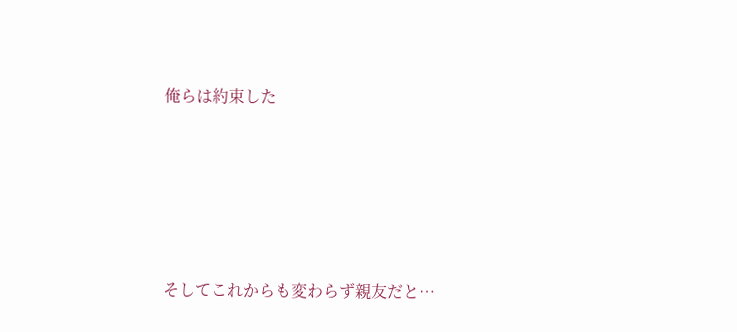俺らは約束した





そしてこれからも変わらず親友だと…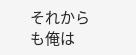それからも俺は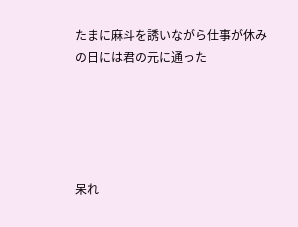たまに麻斗を誘いながら仕事が休みの日には君の元に通った





呆れ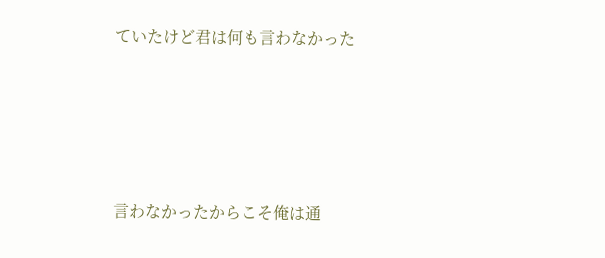ていたけど君は何も言わなかった





言わなかったからこそ俺は通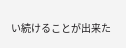い続けることが出来た